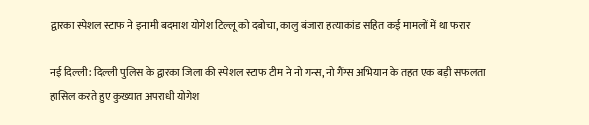द्वारका स्पेशल स्टाफ ने इनामी बदमाश योगेश टिल्लू को दबोचा, कालु बंजारा हत्याकांड सहित कई मामलों में था फरार

नई दिल्ली: दिल्ली पुलिस के द्वारका जिला की स्पेशल स्टाफ टीम ने नो गन्स, नो गैंग्स अभियान के तहत एक बड़ी सफलता हासिल करते हुए कुख्यात अपराधी योगेश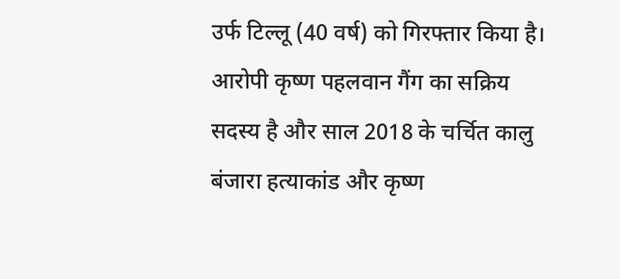उर्फ टिल्लू (40 वर्ष) को गिरफ्तार किया है। आरोपी कृष्ण पहलवान गैंग का सक्रिय सदस्य है और साल 2018 के चर्चित कालु बंजारा हत्याकांड और कृष्ण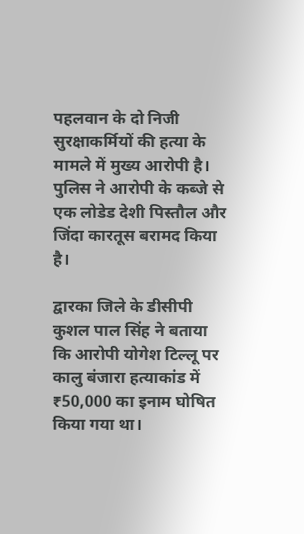पहलवान के दो निजी सुरक्षाकर्मियों की हत्या के मामले में मुख्य आरोपी है। पुलिस ने आरोपी के कब्जे से एक लोडेड देशी पिस्तौल और जिंदा कारतूस बरामद किया है।

द्वारका जिले के डीसीपी कुशल पाल सिंह ने बताया कि आरोपी योगेश टिल्लू पर कालु बंजारा हत्याकांड में ₹50,000 का इनाम घोषित किया गया था।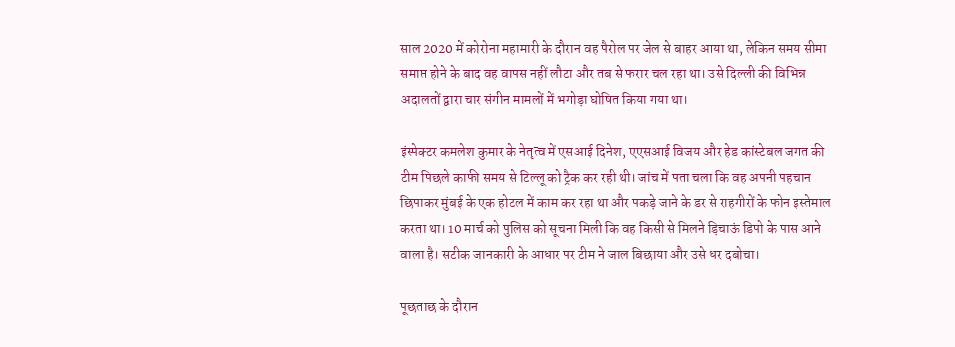साल 2020 में कोरोना महामारी के दौरान वह पैरोल पर जेल से बाहर आया था, लेकिन समय सीमा समाप्त होने के बाद वह वापस नहीं लौटा और तब से फरार चल रहा था। उसे दिल्ली की विभिन्न अदालतों द्वारा चार संगीन मामलों में भगोड़ा घोषित किया गया था।

इंस्पेक्टर कमलेश कुमार के नेतृत्व में एसआई दिनेश, एएसआई विजय और हेड कांस्टेबल जगत की टीम पिछले काफी समय से टिल्लू को ट्रैक कर रही थी। जांच में पता चला कि वह अपनी पहचान छिपाकर मुंबई के एक होटल में काम कर रहा था और पकड़े जाने के डर से राहगीरों के फोन इस्तेमाल करता था। 10 मार्च को पुलिस को सूचना मिली कि वह किसी से मिलने ड़िचाऊं डिपो के पास आने वाला है। सटीक जानकारी के आधार पर टीम ने जाल बिछाया और उसे धर दबोचा।

पूछताछ के दौरान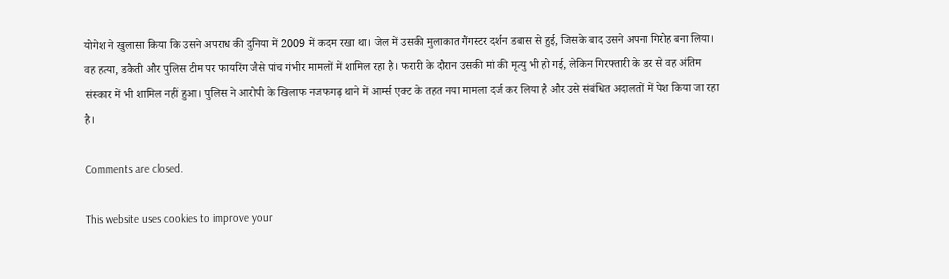योगेश ने खुलासा किया कि उसने अपराध की दुनिया में 2009 में कदम रखा था। जेल में उसकी मुलाकात गैंगस्टर दर्शन डबास से हुई, जिसके बाद उसने अपना गिरोह बना लिया। वह हत्या, डकैती और पुलिस टीम पर फायरिंग जैसे पांच गंभीर मामलों में शामिल रहा है। फरारी के दौरान उसकी मां की मृत्यु भी हो गई, लेकिन गिरफ्तारी के डर से वह अंतिम संस्कार में भी शामिल नहीं हुआ। पुलिस ने आरोपी के खिलाफ नजफगढ़ थाने में आर्म्स एक्ट के तहत नया मामला दर्ज कर लिया है और उसे संबंधित अदालतों में पेश किया जा रहा है।

Comments are closed.

This website uses cookies to improve your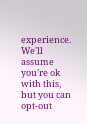experience. We'll assume you're ok with this, but you can opt-out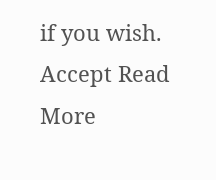if you wish. Accept Read More